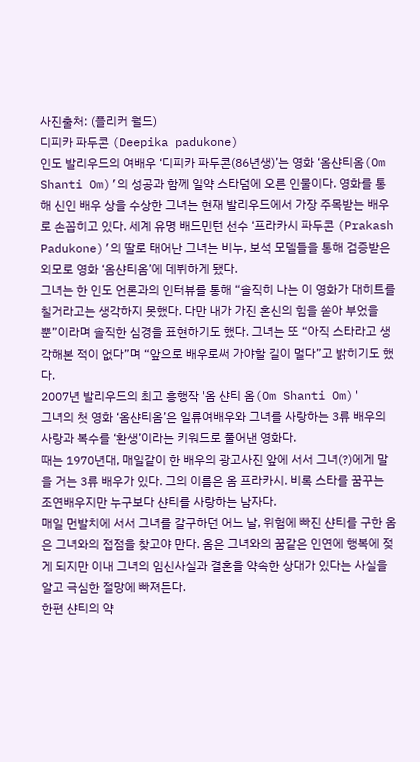사진출처: (플리커 월드)
디피카 파두콘 (Deepika padukone)
인도 발리우드의 여배우 ‘디피카 파두콘(86년생)’는 영화 ‘옴샨티옴(Om Shanti Om)’의 성공과 함께 일약 스타덤에 오른 인물이다. 영화를 통해 신인 배우 상을 수상한 그녀는 현재 발리우드에서 가장 주목받는 배우로 손꼽히고 있다. 세계 유명 배드민턴 선수 ‘프라카시 파두콘 (Prakash Padukone)’의 딸로 태어난 그녀는 비누, 보석 모델들을 통해 검증받은 외모로 영화 ‘옴샨티옴’에 데뷔하게 됐다.
그녀는 한 인도 언론과의 인터뷰를 통해 “솔직히 나는 이 영화가 대히트를 칠거라고는 생각하지 못했다. 다만 내가 가진 혼신의 힘을 쏟아 부었을 뿐”이라며 솔직한 심경을 표현하기도 했다. 그녀는 또 “아직 스타라고 생각해본 적이 없다”며 “앞으로 배우로써 가야할 길이 멀다”고 밝히기도 했다.
2007년 발리우드의 최고 흥행작 '옴 샨티 옴(Om Shanti Om)'
그녀의 첫 영화 ‘옴샨티옴’은 일류여배우와 그녀를 사랑하는 3류 배우의 사랑과 복수를 ‘환생’이라는 키워드로 풀어낸 영화다.
때는 1970년대, 매일같이 한 배우의 광고사진 앞에 서서 그녀(?)에게 말을 거는 3류 배우가 있다. 그의 이름은 옴 프라카시. 비록 스타를 꿈꾸는 조연배우지만 누구보다 샨티를 사랑하는 남자다.
매일 먼발치에 서서 그녀를 갈구하던 어느 날, 위험에 빠진 샨티를 구한 옴은 그녀와의 접점을 찾고야 만다. 옴은 그녀와의 꿈같은 인연에 행복에 젖게 되지만 이내 그녀의 임신사실과 결혼을 약속한 상대가 있다는 사실을 알고 극심한 절망에 빠져든다.
한편 샨티의 약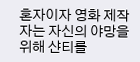혼자이자 영화 제작자는 자신의 야망을 위해 샨티를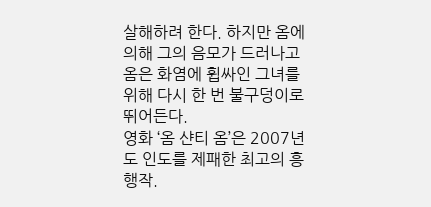살해하려 한다. 하지만 옴에 의해 그의 음모가 드러나고 옴은 화염에 휩싸인 그녀를 위해 다시 한 번 불구덩이로 뛰어든다.
영화 ‘옴 샨티 옴’은 2007년도 인도를 제패한 최고의 흥행작.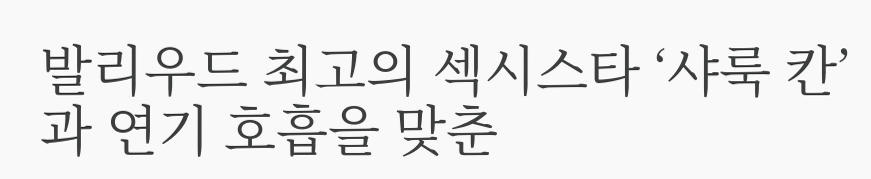발리우드 최고의 섹시스타 ‘샤룩 칸’과 연기 호흡을 맞춘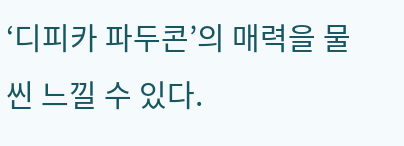‘디피카 파두콘’의 매력을 물씬 느낄 수 있다.